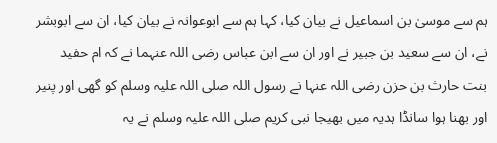ہم سے موسیٰ بن اسماعیل نے بیان کیا، کہا ہم سے ابوعوانہ نے بیان کیا، ان سے ابوبشر نے، ان سے سعید بن جبیر نے اور ان سے ابن عباس رضی اللہ عنہما نے کہ ام حفید بنت حارث بن حزن رضی اللہ عنہا نے رسول اللہ صلی اللہ علیہ وسلم کو گھی اور پنیر اور بھنا ہوا سانڈا ہدیہ میں بھیجا نبی کریم صلی اللہ علیہ وسلم نے یہ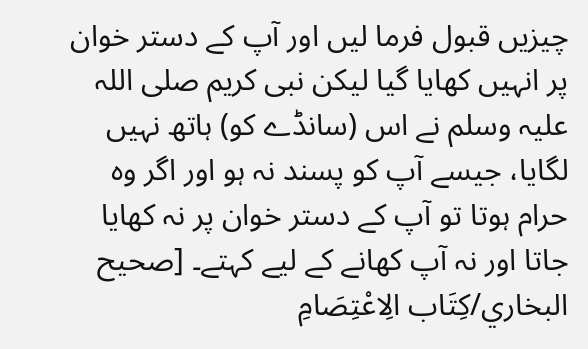چیزیں قبول فرما لیں اور آپ کے دستر خوان پر انہیں کھایا گیا لیکن نبی کریم صلی اللہ علیہ وسلم نے اس (سانڈے کو) ہاتھ نہیں لگایا، جیسے آپ کو پسند نہ ہو اور اگر وہ حرام ہوتا تو آپ کے دستر خوان پر نہ کھایا جاتا اور نہ آپ کھانے کے لیے کہتے۔ [صحيح البخاري/كِتَاب الِاعْتِصَامِ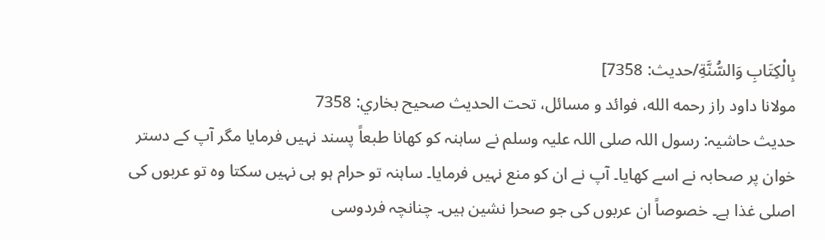بِالْكِتَابِ وَالسُّنَّةِ/حدیث: 7358]
مولانا داود راز رحمه الله، فوائد و مسائل، تحت الحديث صحيح بخاري: 7358
حدیث حاشیہ: رسول اللہ صلی اللہ علیہ وسلم نے ساہنہ کو کھانا طبعاً پسند نہیں فرمایا مگر آپ کے دستر خوان پر صحابہ نے اسے کھایا۔ آپ نے ان کو منع نہیں فرمایا۔ ساہنہ تو حرام ہو ہی نہیں سکتا وہ تو عربوں کی اصلی غذا ہے۔ خصوصاً ان عربوں کی جو صحرا نشین ہیں۔ چنانچہ فردوسی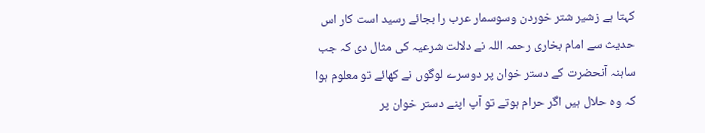کہتا ہے زشیر شتر خوردن وسوسمار عرب را بجائے رسید است کار اس حدیث سے امام بخاری رحمہ اللہ نے دلالت شرعیہ کی مثال دی کہ جب ساہنہ آنحضرت کے دستر خوان پر دوسرے لوگوں نے کھائے تو معلوم ہوا کہ وہ حلال ہیں اگر حرام ہوتے تو آپ اپنے دستر خوان پر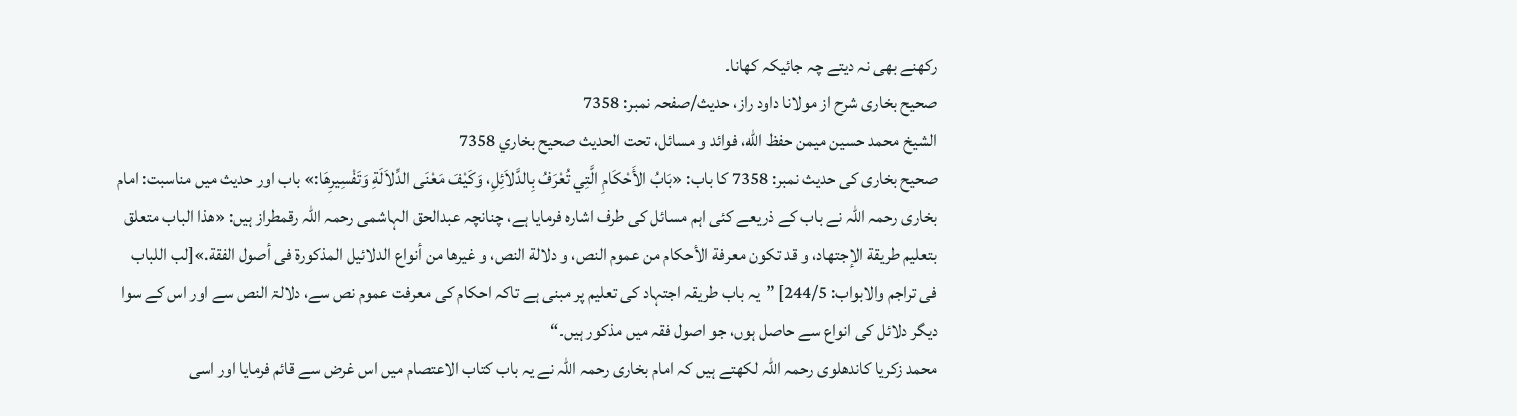رکھنے بھی نہ دیتے چہ جائیکہ کھانا۔
صحیح بخاری شرح از مولانا داود راز، حدیث/صفحہ نمبر: 7358
الشيخ محمد حسين ميمن حفظ الله، فوائد و مسائل، تحت الحديث صحيح بخاري 7358
صحیح بخاری کی حدیث نمبر: 7358 کا باب: «بَابُ الأَحْكَامِ الَّتِي تُعْرَفُ بِالدَّلاَئِلِ، وَكَيْفَ مَعْنَى الدِّلاَلَةِ وَتَفْسِيرِهَا:» باب اور حدیث میں مناسبت: امام بخاری رحمہ اللہ نے باب کے ذریعے کئی اہم مسائل کی طرف اشارہ فرمایا ہے، چنانچہ عبدالحق الہاشمی رحمہ اللہ رقمطراز ہیں: «هذا الباب متعلق بتعليم طريقة الإجتهاد، و قد تكون معرفة الأحكام من عموم النص، و دلالة النص، و غيرها من أنواع الدلائيل المذكورة فى أصول الفقة.»[لب اللباب فی تراجم والابواب: 244/5] ”یہ باب طریقہ اجتہاد کی تعلیم پر مبنی ہے تاکہ احکام کی معرفت عموم نص سے، دلالۃ النص سے اور اس کے سوا دیگر دلائل کی انواع سے حاصل ہوں، جو اصول فقہ میں مذکور ہیں۔“
محمد زکریا کاندھلوی رحمہ اللہ لکھتے ہیں کہ امام بخاری رحمہ اللہ نے یہ باب کتاب الاعتصام میں اس غرض سے قائم فرمایا اور اسی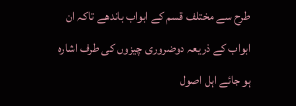طرح سے مختلف قسم کے ابواب باندھے تاکہ ان ابواب کے ذریعہ دوضروری چیزوں کی طرف اشارہ ہو جائے اہل اصول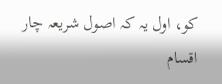کو، اول یہ کہ اصول شریعہ چار اقسام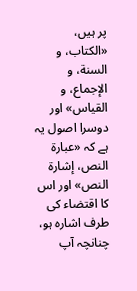پر ہیں، «الكتاب، و السنة، و الإجماع، و القياس» اور دوسرا اصول یہ ہے کہ «عبارة النص، إشارة النص» اور اس کا اقتضاء کی طرف اشارہ ہو، چنانچہ آپ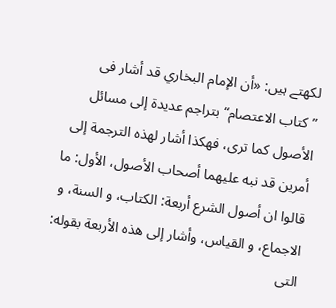لکھتے ہیں: «أن الإمام البخاري قد أشار فى ”كتاب الاعتصام“ بتراجم عديدة إلى مسائل الأصول كما ترى، فهكذا أشار لهذه الترجمة إلى أمرين قد نبه عليهما أصحاب الأصول، الأول: ما قالوا ان أصول الشرع أربعة: الكتاب، و السنة، و الاجماع، و القياس، وأشار إلى هذه الأربعة بقوله: التى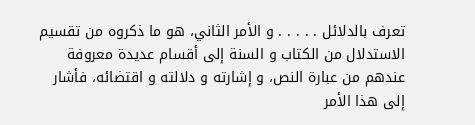تعرف بالدلائل . . . . . و الأمر الثاني، هو ما ذكروه من تقسيم الاستدلال من الكتاب و السنة إلى أقسام عديدة معروفة عندهم من عبارة النص، و إشارته و دلالته و اقتضائه، فأشار إلى هذا الأمر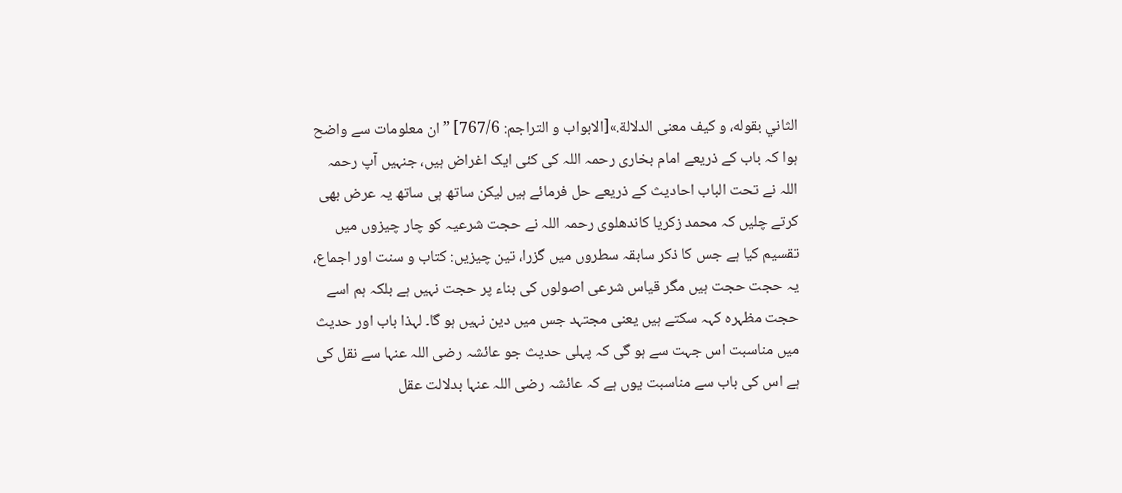الثاني بقوله، و كيف معنى الدلالة.»[الابواب و التراجم: 767/6] ”ان معلومات سے واضح ہوا کہ باب کے ذریعے امام بخاری رحمہ اللہ کی کئی ایک اغراض ہیں، جنہیں آپ رحمہ اللہ نے تحت الباب احادیث کے ذریعے حل فرمائے ہیں لیکن ساتھ ہی ساتھ یہ عرض بھی کرتے چلیں کہ محمد زکریا کاندھلوی رحمہ اللہ نے حجت شرعیہ کو چار چیزوں میں تقسیم کیا ہے جس کا ذکر سابقہ سطروں میں گزرا، تین چیزیں: کتاب و سنت اور اجماع، یہ حجت حجت ہیں مگر قیاس شرعی اصولوں کی بناء پر حجت نہیں ہے بلکہ ہم اسے حجت مظہرہ کہہ سکتے ہیں یعنی مجتہد جس میں دین نہیں ہو گا۔ لہذا باب اور حدیث میں مناسبت اس جہت سے ہو گی کہ پہلی حدیث جو عائشہ رضی اللہ عنہا سے نقل کی ہے اس کی باب سے مناسبت یوں ہے کہ عائشہ رضی اللہ عنہا بدلالت عقل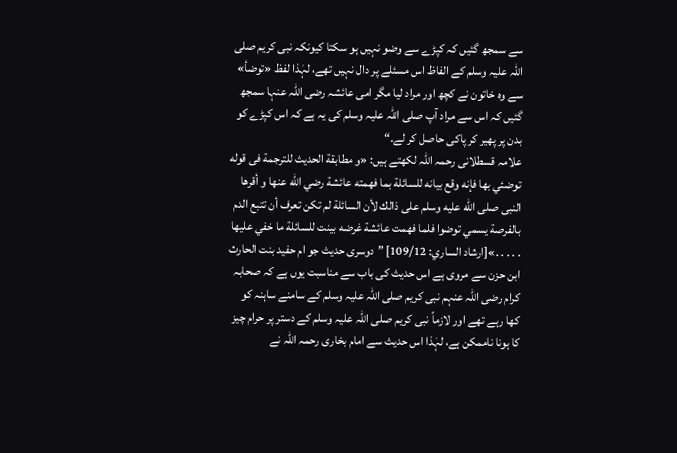سے سمجھ گئیں کہ کپڑے سے وضو نہیں ہو سکتا کیونکہ نبی کریم صلی اللہ علیہ وسلم کے الفاظ اس مسئلے پر دال نہیں تھے، لہٰذا لفظ «توضأ» سے وہ خاتون نے کچھ اور مراد لیا مگر امی عائشہ رضی اللہ عنہا سمجھ گئیں کہ اس سے مراد آپ صلى اللہ علیہ وسلم کی یہ ہے کہ اس کپڑے کو بدن پر پھیر کر پاکی حاصل کر لے۔“
علامہ قسطلانی رحمہ اللہ لکھتے ہیں: «و مطابقة الحديث للترجمة فى قوله توضئي بها فإنه وقع بيانه للسائلة بما فهمته عائشة رضي الله عنها و أقرها النبى صلى الله عليه وسلم على ذالك لأن السائلة لم تكن تعرف أن تتبع الدم بالفرصة يسمي توضوا فلما فهمت عائشة غرضه بينت للسائلة ما خفي عليها . . . . .»[ارشاد الساري: 109/12] ”دوسری حدیث جو ام حفید بنت الحارث ابن حزن سے مروی ہے اس حدیث کی باب سے مناسبت یوں ہے کہ صحابہ کرام رضی اللہ عنہم نبی کریم صلی اللہ علیہ وسلم کے سامنے ساہنہ کو کھا رہے تھے اور لازماً نبی کریم صلی اللہ علیہ وسلم کے دستر پر حرام چیز کا ہونا ناممکن ہے، لہٰذا اس حدیث سے امام بخاری رحمہ اللہ نے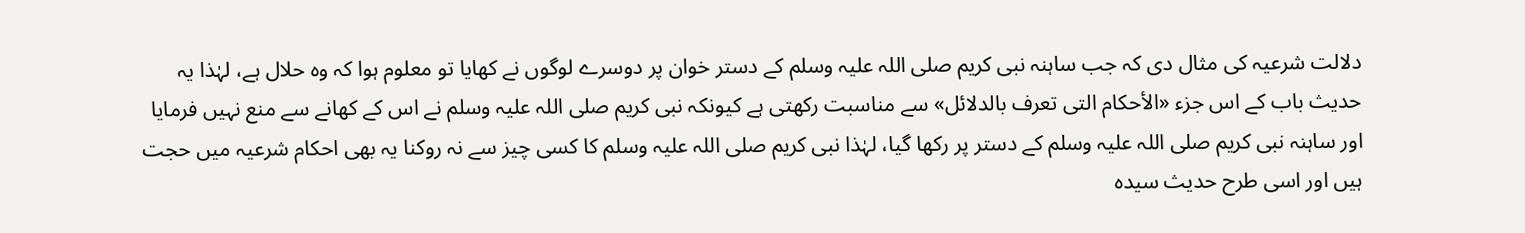دلالت شرعیہ کی مثال دی کہ جب ساہنہ نبی کریم صلی اللہ علیہ وسلم کے دستر خوان پر دوسرے لوگوں نے کھایا تو معلوم ہوا کہ وہ حلال ہے، لہٰذا یہ حدیث باب کے اس جزء «الأحكام التى تعرف بالدلائل» سے مناسبت رکھتی ہے کیونکہ نبی کریم صلی اللہ علیہ وسلم نے اس کے کھانے سے منع نہیں فرمایا اور ساہنہ نبی کریم صلی اللہ علیہ وسلم کے دستر پر رکھا گیا، لہٰذا نبی کریم صلی اللہ علیہ وسلم کا کسی چیز سے نہ روکنا یہ بھی احکام شرعیہ میں حجت ہیں اور اسی طرح حدیث سیدہ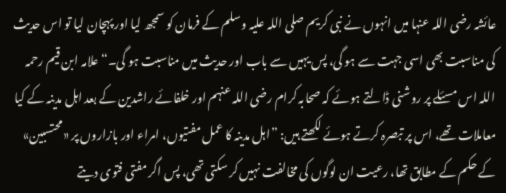عائشہ رضی اللہ عنہا میں انہوں نے نبی کریم صلی اللہ علیہ وسلم کے فرمان کو سمجھ لیا اور پہچان لیا تو اس حدیث کی مناسبت بھی اسی جہت سے ہو گی، پس یہیں سے باب اور حدیث میں مناسبت ہو گی۔“ علامہ ابن قیم رحمہ اللہ اس مسئلے پر روشنی ڈالتے ہوئے کہ صحابہ کرام رضی اللہ عنہم اور خلفائے راشدین کے بعد اہل مدینہ کے کیا معاملات تھے، اس پر تبصرہ کرتے ہوئے لکھتے ہیں: ”اہل مدینہ کا عمل مفتیوں، امراء اور بازاروں پر «محتسبين» کے حکم کے مطابق تھا، رعیت ان لوگوں کی مخالفت نہیں کر سکتی تھی، پس اگر مفتی فتوی دیتے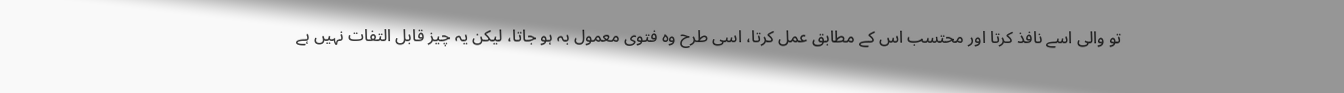تو والی اسے نافذ کرتا اور محتسب اس کے مطابق عمل کرتا، اسی طرح وہ فتوی معمول بہ ہو جاتا، لیکن یہ چیز قابل التفات نہیں ہے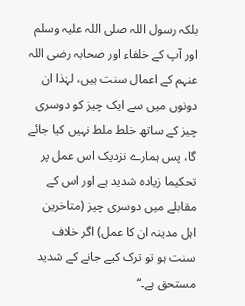بلکہ رسول اللہ صلی اللہ علیہ وسلم اور آپ کے خلفاء اور صحابہ رضی اللہ عنہم کے اعمال سنت ہیں، لہٰذا ان دونوں میں سے ایک چیز کو دوسری چیز کے ساتھ خلط ملط نہیں کیا جائے گا، پس ہمارے نزدیک اس عمل پر تحکیما زیادہ شدید ہے اور اس کے مقابلے میں دوسری چیز (متاخرین اہل مدینہ ان کا عمل) اگر خلاف سنت ہو تو ترک کیے جانے کے شدید مستحق ہے۔“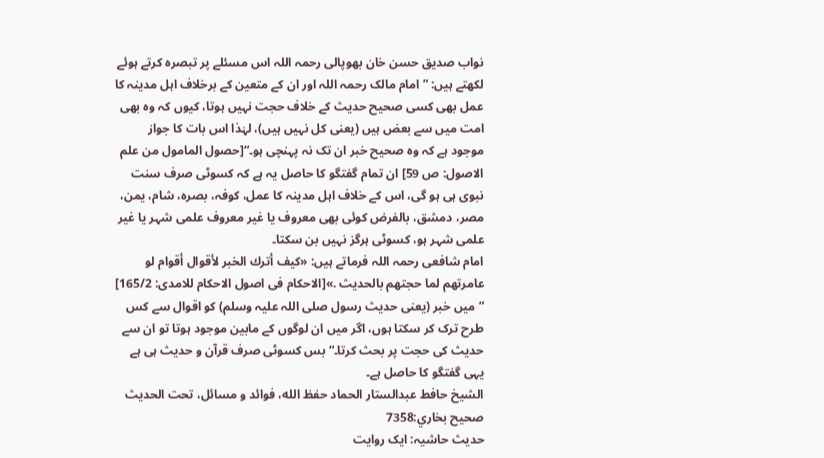نواب صدیق حسن خان بھوپالی رحمہ اللہ اس مسئلے پر تبصرہ کرتے ہوئے لکھتے ہیں: ”امام مالک رحمہ اللہ اور ان کے متعین کے برخلاف اہل مدینہ کا عمل بھی کسی صحیح حدیث کے خلاف حجت نہیں ہوتا، کیوں کہ وہ بھی امت میں سے بعض ہیں (یعنی کل نہیں ہیں)، لہٰذا اس بات کا جواز موجود ہے کہ وہ صحیح خبر ان تک نہ پہنچی ہو۔“[حصول المامول من علم الاصول: ص 59] ان تمام گفتگو کا حاصل یہ ہے کہ کسوٹی صرف سنت نبوی ہی ہو گی، اس کے خلاف اہل مدینہ کا عمل، کوفہ، بصرہ، شام، یمن، مصر، دمشق، بالفرض کوئی بھی معروف یا غیر معروف علمی شہر یا غیر علمی شہر ہو، کسوٹی ہرگز نہیں بن سکتا۔
امام شافعی رحمہ اللہ فرماتے ہیں: «كيف أترك الخبر لأقوال أقوام لو عامرتهم لما حجتهم بالحديث .»[الاحكام فى اصول الاحكام للامدی: 165/2] ”میں خبر (یعنی حدیث رسول صلی اللہ علیہ وسلم) کو اقوال سے کس طرح ترک کر سکتا ہوں، اگر میں ان لوگوں کے مابین موجود ہوتا تو ان سے حدیث کی حجت پر بحث کرتا۔“ بس کسوٹی صرف قرآن و حدیث ہی ہے یہی گفتگو کا حاصل ہے۔
الشيخ حافط عبدالستار الحماد حفظ الله، فوائد و مسائل، تحت الحديث صحيح بخاري:7358
حدیث حاشیہ: ایک روایت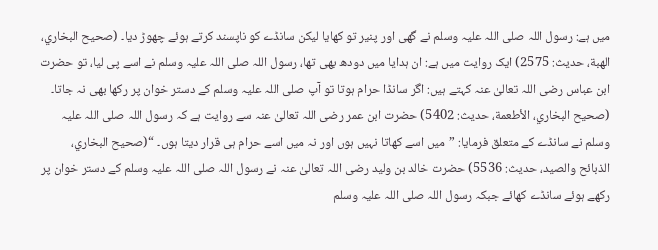میں ہے: رسول اللہ صلی اللہ علیہ وسلم نے گھی اور پنیر تو کھایا لیکن سانڈے کو ناپسند کرتے ہوئے چھوڑ دیا۔ (صحیح البخاري، الھبة، حدیث: 2575) ایک روایت میں ہے: ان ہدایا میں دودھ بھی تھا، رسول اللہ صلی اللہ علیہ وسلم نے اسے پی لیا، تو حضرت ابن عباس رضی اللہ تعالیٰ عنہ کہتے ہیں: اگر سانڈا حرام ہوتا تو آپ صلی اللہ علیہ وسلم کے دستر خوان پر رکھا بھی نہ جاتا۔ (صحیح البخاري، الأطعمة، حدیث: 5402) حضرت ابن عمر رضی اللہ تعالیٰ عنہ سے روایت ہے کہ رسول اللہ صلی اللہ علیہ وسلم نے سانڈے کے متعلق فرمایا: ”میں اسے کھاتا نہیں ہوں اور نہ میں اسے حرام ہی قرار دیتا ہوں۔ “(صحیح البخاري، الذبائح والصید، حدیث: 5536) حضرت خالد بن ولید رضی اللہ تعالیٰ عنہ نے رسول اللہ صلی اللہ علیہ وسلم کے دستر خوان پر رکھے ہوئے سانڈے کھائے جبکہ رسول اللہ صلی اللہ علیہ وسلم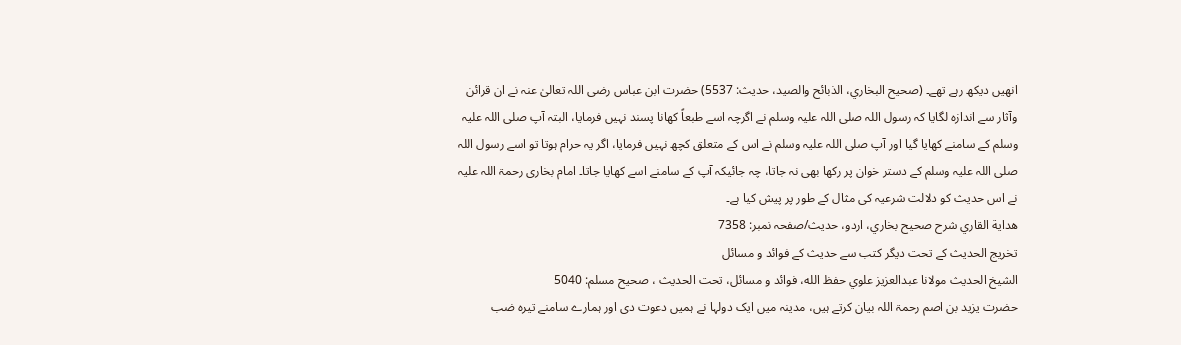انھیں دیکھ رہے تھے۔ (صحیح البخاري، الذبائح والصید، حدیث: 5537) حضرت ابن عباس رضی اللہ تعالیٰ عنہ نے ان قرائن وآثار سے اندازہ لگایا کہ رسول اللہ صلی اللہ علیہ وسلم نے اگرچہ اسے طبعاً کھانا پسند نہیں فرمایا، البتہ آپ صلی اللہ علیہ وسلم کے سامنے کھایا گیا اور آپ صلی اللہ علیہ وسلم نے اس کے متعلق کچھ نہیں فرمایا، اگر یہ حرام ہوتا تو اسے رسول اللہ صلی اللہ علیہ وسلم کے دستر خوان پر رکھا بھی نہ جاتا، چہ جائیکہ آپ کے سامنے اسے کھایا جاتا۔ امام بخاری رحمۃ اللہ علیہ نے اس حدیث کو دلالت شرعیہ کی مثال کے طور پر پیش کیا ہے۔
هداية القاري شرح صحيح بخاري، اردو، حدیث/صفحہ نمبر: 7358
تخریج الحدیث کے تحت دیگر کتب سے حدیث کے فوائد و مسائل
الشيخ الحديث مولانا عبدالعزيز علوي حفظ الله، فوائد و مسائل، تحت الحديث ، صحيح مسلم: 5040
حضرت یزید بن اصم رحمۃ اللہ بیان کرتے ہیں، مدینہ میں ایک دولہا نے ہمیں دعوت دی اور ہمارے سامنے تیرہ ضب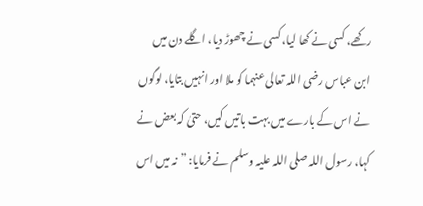رکھے، کسی نے کھا لیا، کسی نے چھوڑ دیا، اگلے دن میں ابن عباس رضی اللہ تعالی عنہما کو ملا اور انہیں بتایا، لوگوں نے اس کے بارے میں بہت باتیں کیں، حتیٰ کہ بعض نے کہا، رسول اللہ صلی اللہ علیہ وسلم نے فرمایا: ”نہ میں اس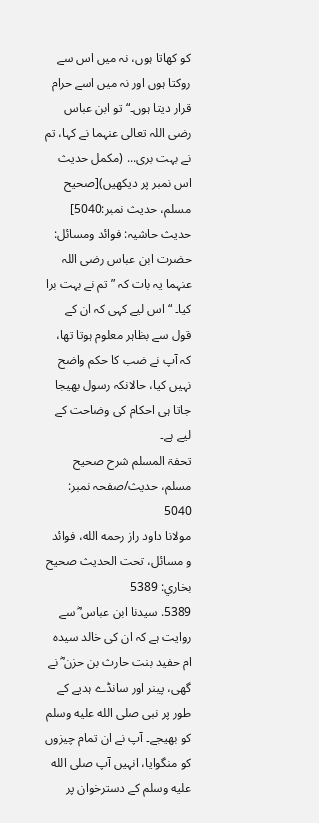کو کھاتا ہوں، نہ میں اس سے روکتا ہوں اور نہ میں اسے حرام قرار دیتا ہوں۔“ تو ابن عباس رضی اللہ تعالی عنہما نے کہا، تم نے بہت بری... (مکمل حدیث اس نمبر پر دیکھیں)[صحيح مسلم، حديث نمبر:5040]
حدیث حاشیہ: فوائد ومسائل: حضرت ابن عباس رضی اللہ عنہما یہ بات کہ ”تم نے بہت برا کیا۔ “ اس لیے کہی کہ ان کے قول سے بظاہر معلوم ہوتا تھا، کہ آپ نے ضب کا حکم واضح نہیں کیا، حالانکہ رسول بھیجا جاتا ہی احکام کی وضاحت کے لیے ہے۔
تحفۃ المسلم شرح صحیح مسلم، حدیث/صفحہ نمبر: 5040
مولانا داود راز رحمه الله، فوائد و مسائل، تحت الحديث صحيح بخاري: 5389
5389. سیدنا ابن عباس ؓ سے روایت ہے کہ ان کی خالد سیدہ ام حفید بنت حارث بن حزن ؓ نے گھی، پینر اور سانڈے ہدیے کے طور پر نبی صلى الله عليه وسلم کو بھیجے۔ آپ نے ان تمام چیزوں کو منگوایا، انہیں آپ صلى الله عليه وسلم کے دسترخوان پر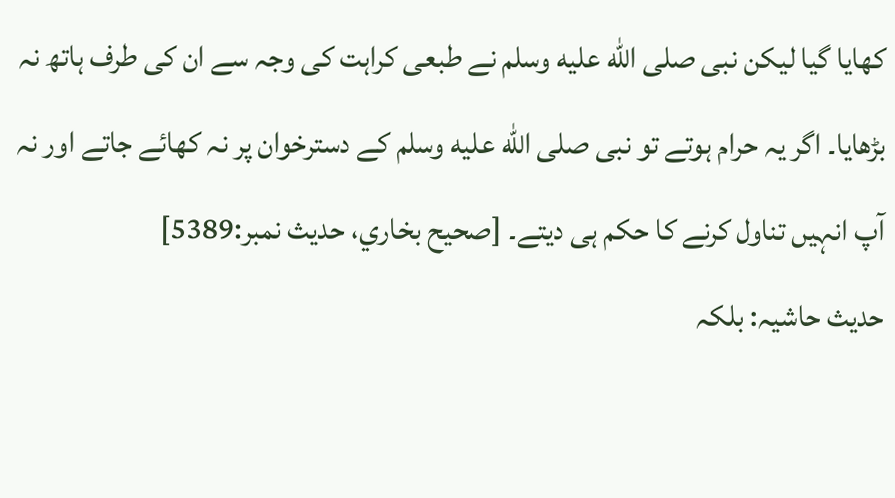کھایا گیا لیکن نبی صلى الله عليه وسلم نے طبعی کراہت کی وجہ سے ان کی طرف ہاتھ نہ بڑھایا۔ اگر یہ حرام ہوتے تو نبی صلى الله عليه وسلم کے دسترخوان پر نہ کھائے جاتے اور نہ آپ انہیں تناول کرنے کا حکم ہی دیتے۔ [صحيح بخاري، حديث نمبر:5389]
حدیث حاشیہ: بلکہ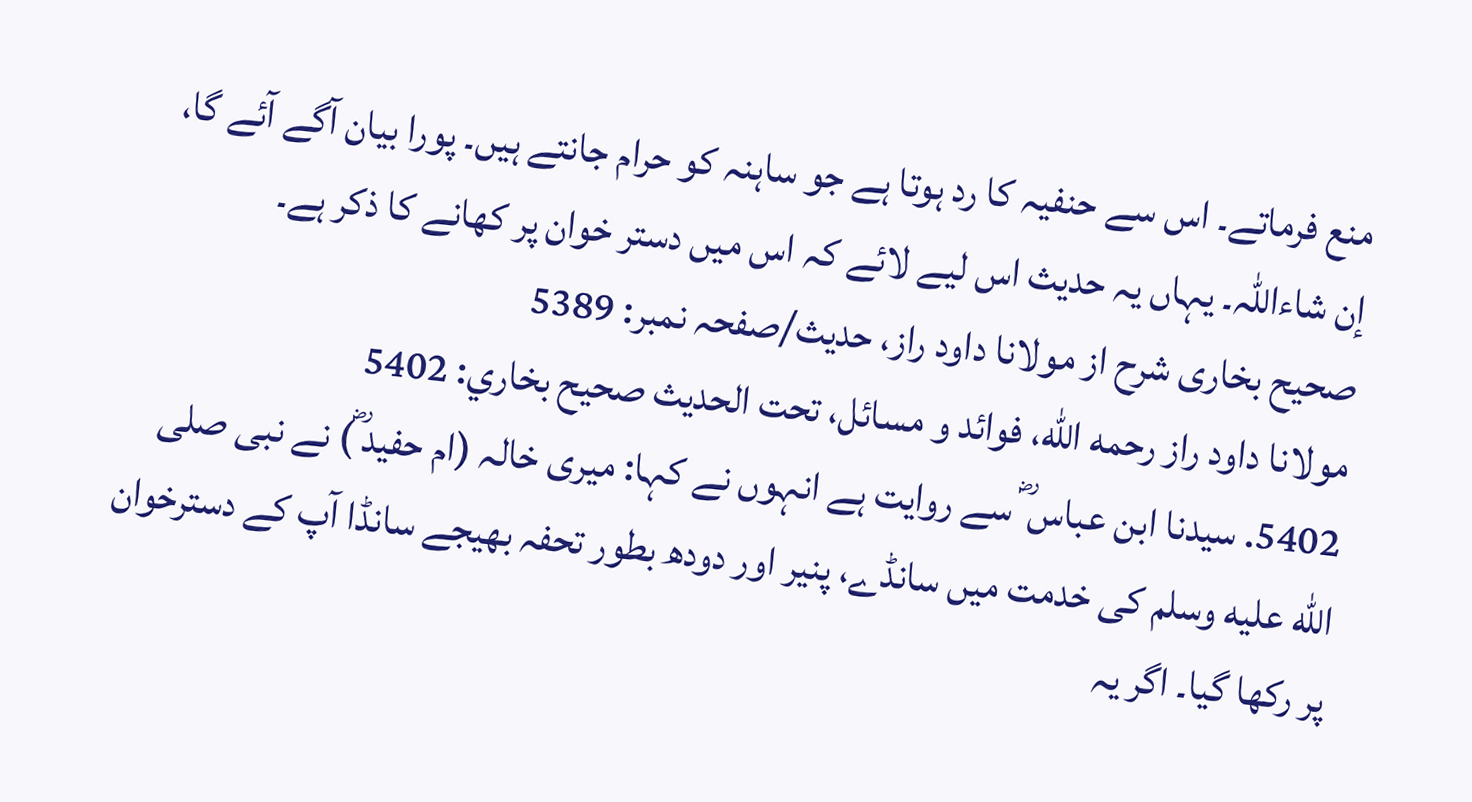منع فرماتے۔ اس سے حنفیہ کا رد ہوتا ہے جو ساہنہ کو حرام جانتے ہیں۔ پورا بیان آگے آئے گا، إن شاءاللہ۔ یہاں یہ حدیث اس لیے لائے کہ اس میں دستر خوان پر کھانے کا ذکر ہے۔
صحیح بخاری شرح از مولانا داود راز، حدیث/صفحہ نمبر: 5389
مولانا داود راز رحمه الله، فوائد و مسائل، تحت الحديث صحيح بخاري: 5402
5402. سیدنا ابن عباس ؓ سے روایت ہے انہوں نے کہا: میری خالہ (ام حفید ؓ) نے نبی صلى الله عليه وسلم کی خدمت میں سانڈے، پنیر اور دودھ بطور تحفہ بھیجے سانڈا آپ کے دسترخوان پر رکھا گیا۔ اگر یہ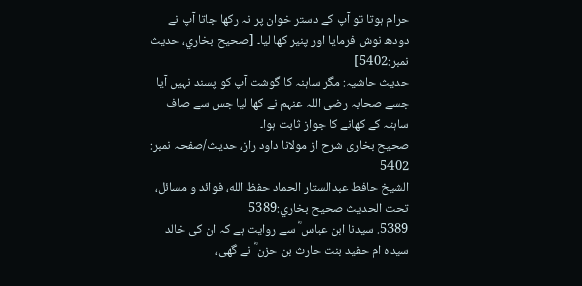حرام ہوتا تو آپ کے دستر خوان پر نہ رکھا جاتا آپ نے دودھ نوش فرمایا اور پنیر کھا لیا۔ [صحيح بخاري، حديث نمبر:5402]
حدیث حاشیہ: مگر ساہنہ کا گوشت آپ کو پسند نہیں آیا جسے صحابہ رضی اللہ عنہم نے کھا لیا جس سے صاف ساہنہ کے کھانے کا جواز ثابت ہوا۔
صحیح بخاری شرح از مولانا داود راز، حدیث/صفحہ نمبر: 5402
الشيخ حافط عبدالستار الحماد حفظ الله، فوائد و مسائل، تحت الحديث صحيح بخاري:5389
5389. سیدنا ابن عباس ؓ سے روایت ہے کہ ان کی خالد سیدہ ام حفید بنت حارث بن حزن ؓ نے گھی،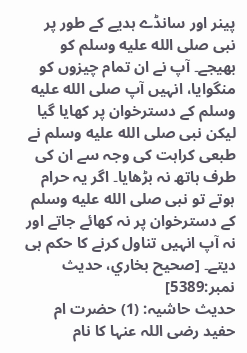پینر اور سانڈے ہدیے کے طور پر نبی صلى الله عليه وسلم کو بھیجے۔ آپ نے ان تمام چیزوں کو منگوایا، انہیں آپ صلى الله عليه وسلم کے دسترخوان پر کھایا گیا لیکن نبی صلى الله عليه وسلم نے طبعی کراہت کی وجہ سے ان کی طرف ہاتھ نہ بڑھایا۔ اگر یہ حرام ہوتے تو نبی صلى الله عليه وسلم کے دسترخوان پر نہ کھائے جاتے اور نہ آپ انہیں تناول کرنے کا حکم ہی دیتے۔ [صحيح بخاري، حديث نمبر:5389]
حدیث حاشیہ: (1) حضرت ام حفید رضی اللہ عنہا کا نام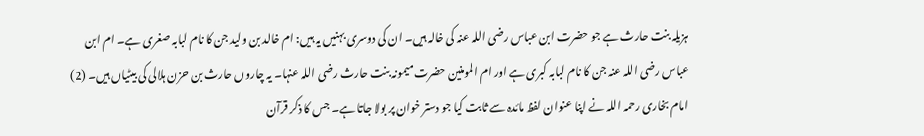ہزیلہ بنت حارث ہے جو حضرت ابن عباس رضی اللہ عنہ کی خالہ ہیں۔ ان کی دوسری بہنیں یہ ہیں: ام خالد بن ولید جن کا نام لبابہ صغری ہے۔ ام ابن عباس رضی اللہ عنہ جن کا نام لبابہ کبری ہے اور ام المومنین حضرت میمونہ بنت حارث رضی اللہ عنہا۔ یہ چاروں حارث بن حزن ہلالی کی بیٹیاں ہیں۔ (2) امام بخاری رحمہ اللہ نے اپنا عنوان لفظ مائدہ سے ثابت کیا جو دستر خوان پر بولا جاتا ہے۔ جس کا ذکر قرآن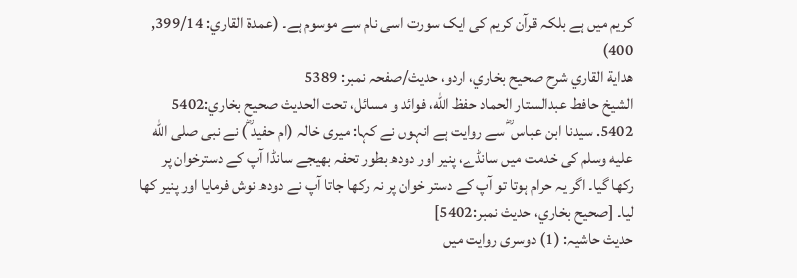کریم میں ہے بلکہ قرآن کریم کی ایک سورت اسی نام سے موسوم ہے۔ (عمدة القاري: 399/14, 400)
هداية القاري شرح صحيح بخاري، اردو، حدیث/صفحہ نمبر: 5389
الشيخ حافط عبدالستار الحماد حفظ الله، فوائد و مسائل، تحت الحديث صحيح بخاري:5402
5402. سیدنا ابن عباس ؓ سے روایت ہے انہوں نے کہا: میری خالہ (ام حفید ؓ) نے نبی صلى الله عليه وسلم کی خدمت میں سانڈے، پنیر اور دودھ بطور تحفہ بھیجے سانڈا آپ کے دسترخوان پر رکھا گیا۔ اگر یہ حرام ہوتا تو آپ کے دستر خوان پر نہ رکھا جاتا آپ نے دودھ نوش فرمایا اور پنیر کھا لیا۔ [صحيح بخاري، حديث نمبر:5402]
حدیث حاشیہ: (1) دوسری روایت میں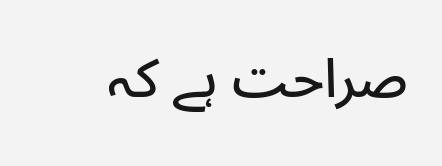صراحت ہے کہ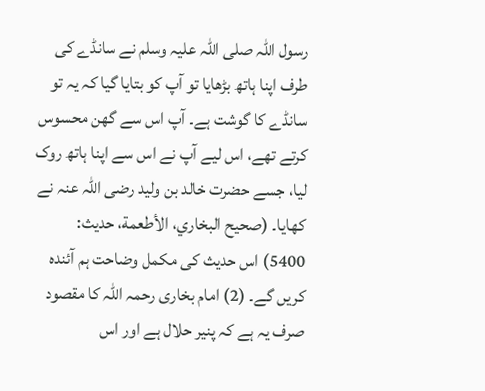رسول اللہ صلی اللہ علیہ وسلم نے سانڈے کی طرف اپنا ہاتھ بڑھایا تو آپ کو بتایا گیا کہ یہ تو سانڈے کا گوشت ہے۔ آپ اس سے گھن محسوس کرتے تھے، اس لیے آپ نے اس سے اپنا ہاتھ روک لیا، جسے حضرت خالد بن ولید رضی اللہ عنہ نے کھایا۔ (صحیح البخاري، الأطعمة، حدیث: 5400) اس حدیث کی مکمل وضاحت ہم آئندہ کریں گے۔ (2) امام بخاری رحمہ اللہ کا مقصود صرف یہ ہے کہ پنیر حلال ہے اور اس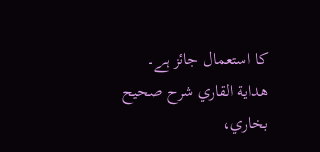کا استعمال جائز ہے۔
هداية القاري شرح صحيح بخاري،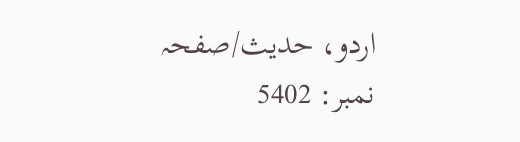اردو، حدیث/صفحہ نمبر: 5402